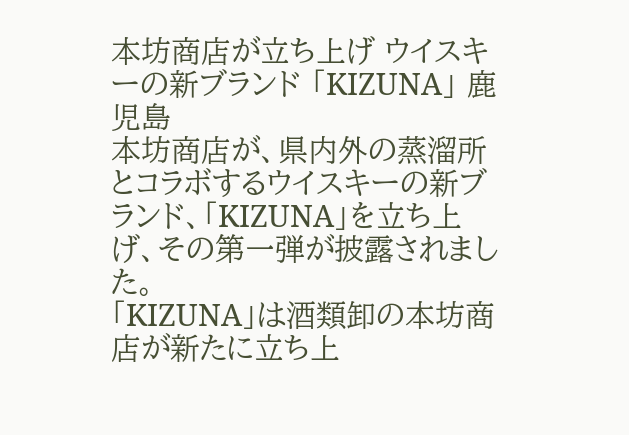本坊商店が立ち上げ ウイスキーの新ブランド 「KIZUNA」 鹿児島
本坊商店が、県内外の蒸溜所とコラボするウイスキーの新ブランド、「KIZUNA」を立ち上げ、その第一弾が披露されました。
「KIZUNA」は酒類卸の本坊商店が新たに立ち上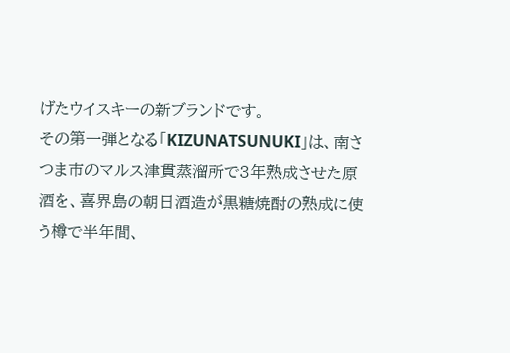げたウイスキーの新ブランドです。
その第一弾となる「KIZUNATSUNUKI」は、南さつま市のマルス津貫蒸溜所で3年熟成させた原酒を、喜界島の朝日酒造が黒糖焼酎の熟成に使う樽で半年間、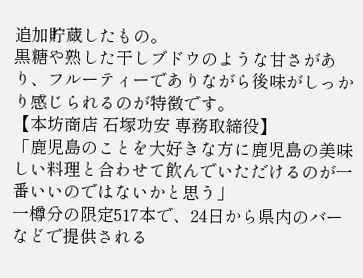追加貯蔵したもの。
黒糖や熟した干しブドウのような甘さがあり、フルーティーでありながら後味がしっかり感じられるのが特徴です。
【本坊商店 石塚功安 専務取締役】
「鹿児島のことを大好きな方に鹿児島の美味しい料理と合わせて飲んでいただけるのが一番いいのではないかと思う」
一樽分の限定517本で、24日から県内のバーなどで提供される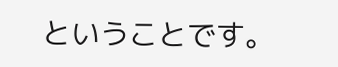ということです。